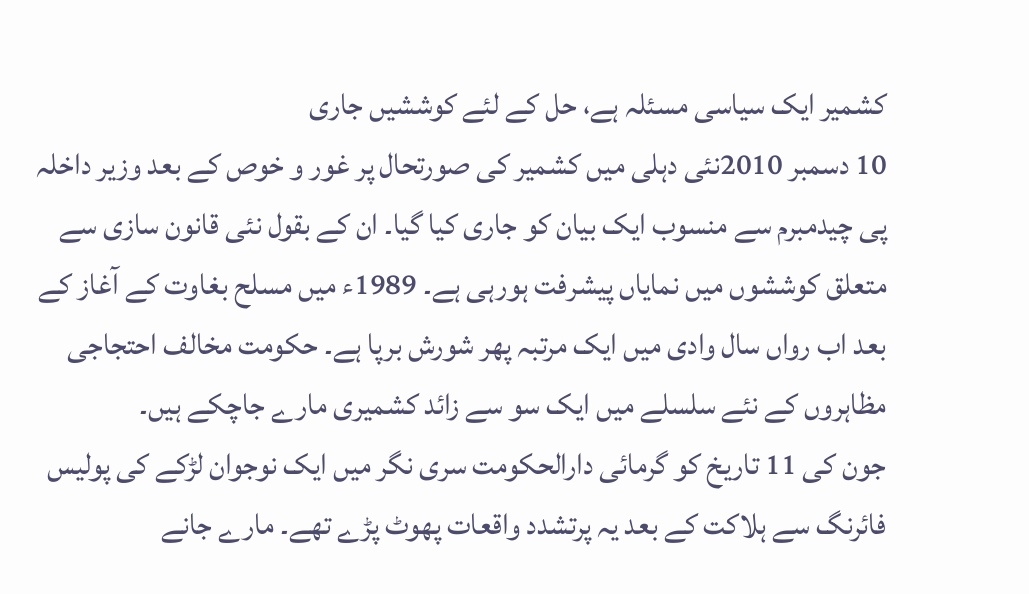کشمیر ایک سیاسی مسئلہ ہے، حل کے لئے کوششیں جاری
10 دسمبر 2010نئی دہلی میں کشمیر کی صورتحال پر غور و خوص کے بعد وزیر داخلہ پی چیدمبرم سے منسوب ایک بیان کو جاری کیا گیا۔ ان کے بقول نئی قانون سازی سے متعلق کوششوں میں نمایاں پیشرفت ہورہی ہے۔ 1989ء میں مسلح بغاوت کے آغاز کے بعد اب رواں سال وادی میں ایک مرتبہ پھر شورش برپا ہے۔ حکومت مخالف احتجاجی مظاہروں کے نئے سلسلے میں ایک سو سے زائد کشمیری مارے جاچکے ہیں۔
جون کی 11 تاریخ کو گرمائی دارالحکومت سری نگر میں ایک نوجوان لڑکے کی پولیس فائرنگ سے ہلاکت کے بعد یہ پرتشدد واقعات پھوٹ پڑے تھے۔ مارے جانے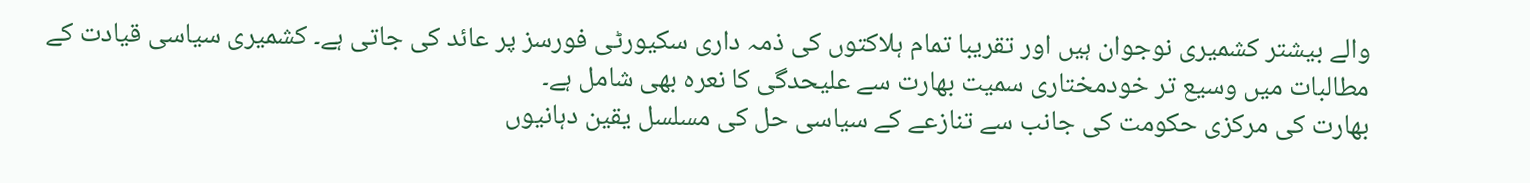والے بیشتر کشمیری نوجوان ہیں اور تقریبا تمام ہلاکتوں کی ذمہ داری سکیورٹی فورسز پر عائد کی جاتی ہے۔ کشمیری سیاسی قیادت کے مطالبات میں وسیع تر خودمختاری سمیت بھارت سے علیحدگی کا نعرہ بھی شامل ہے۔
بھارت کی مرکزی حکومت کی جانب سے تنازعے کے سیاسی حل کی مسلسل یقین دہانیوں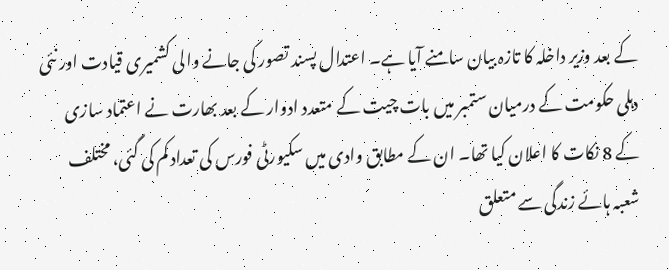کے بعد وزیر داخلہ کا تازہ بیان سامنے آیا ہے۔ اعتدال پسند تصور کی جانے والی کشمیری قیادت اور نئی دہلی حکومت کے درمیان ستمبر میں بات چیت کے متعدد ادوار کے بعد بھارت نے اعتماد سازی کے 8 نکات کا اعلان کیا تھا۔ ان کے مطابق وادی میں سکیورٹی فورس کی تعداد کم کی گئی، مختلف شعبہ ہائے زندگی سے متعلق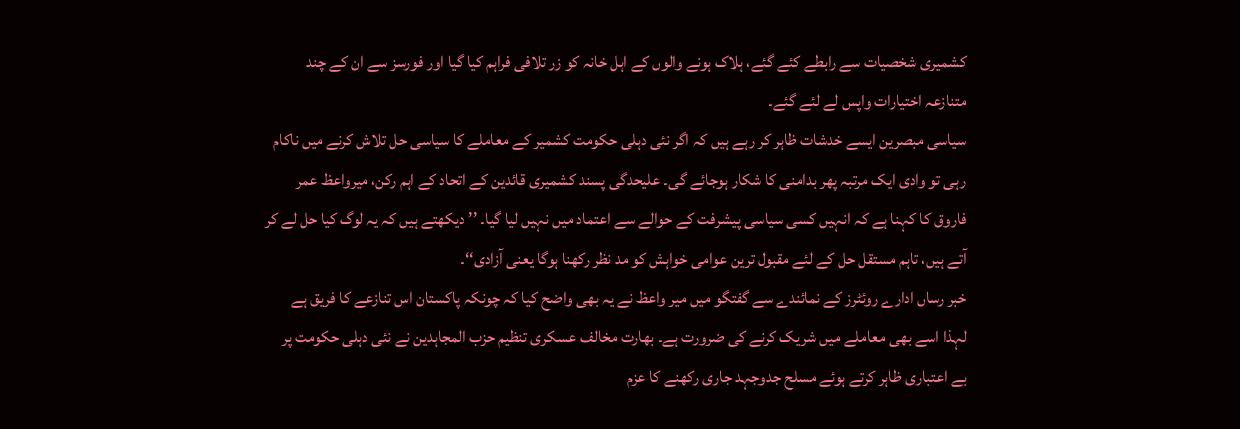کشمیری شخصیات سے رابطے کئے گئے، ہلاک ہونے والوں کے اہل خانہ کو زر تلافی فراہم کیا گیا اور فورسز سے ان کے چند متنازعہ اختیارات واپس لے لئے گئے۔
سیاسی مبصرین ایسے خدشات ظاہر کر رہے ہیں کہ اگر نئی دہلی حکومت کشمیر کے معاملے کا سیاسی حل تلاش کرنے میں ناکام رہی تو وادی ایک مرتبہ پھر بدامنی کا شکار ہوجائے گی۔ علیحدگی پسند کشمیری قائدین کے اتحاد کے اہم رکن، میرواعظ عمر فاروق کا کہنا ہے کہ انہیں کسی سیاسی پیشرفت کے حوالے سے اعتماد میں نہیں لیا گیا۔ ’’ دیکھتے ہیں کہ یہ لوگ کیا حل لے کر آتے ہیں، تاہم مستقل حل کے لئے مقبول ترین عوامی خواہش کو مد نظر رکھنا ہوگا یعنی آزادی‘‘۔
خبر رساں ادارے روئٹرز کے نمائندے سے گفتگو میں میر واعظ نے یہ بھی واضح کیا کہ چونکہ پاکستان اس تنازعے کا فریق ہے لہذا اسے بھی معاملے میں شریک کرنے کی ضرورت ہے۔ بھارت مخالف عسکری تنظیم حزب المجاہدین نے نئی دہلی حکومت پر بے اعتباری ظاہر کرتے ہوئے مسلح جدوجہد جاری رکھنے کا عزم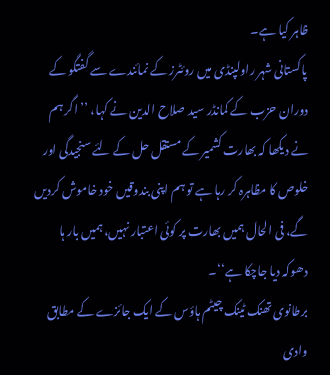ظاہر کیا ہے۔
پاکستانی شہر راولپنڈی میں روئٹرز کے نمائندے سے گفتگو کے دوران حزب کے کمانڈر سید صلاح الدین نے کہا، ’’ اگر ہم نے دیکھا کہ بھارت کشمیر کے مستقل حل کے لئے سنجیدگی اور خلوص کا مظاہرہ کر رہا ہے تو ہم اپنی بندوقیں خود خاموش کردیں گے، فی الحال ہمیں بھارت پر کوئی اعتبار نہیں، ہمیں بار ہا دھوکہ دیا جاچکا ہے‘‘۔
برطانوی تھنک ٹینک چیٹم ہاؤس کے ایک جائزے کے مطابق وادی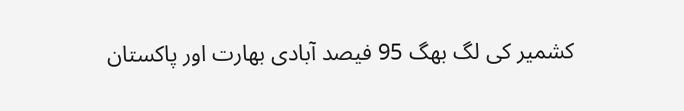کشمیر کی لگ بھگ 95 فیصد آبادی بھارت اور پاکستان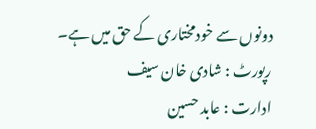دونوں سے خودمختاری کے حق میں ہے۔
رپورٹ : شادی خان سیف
ادارت : عابد حسین